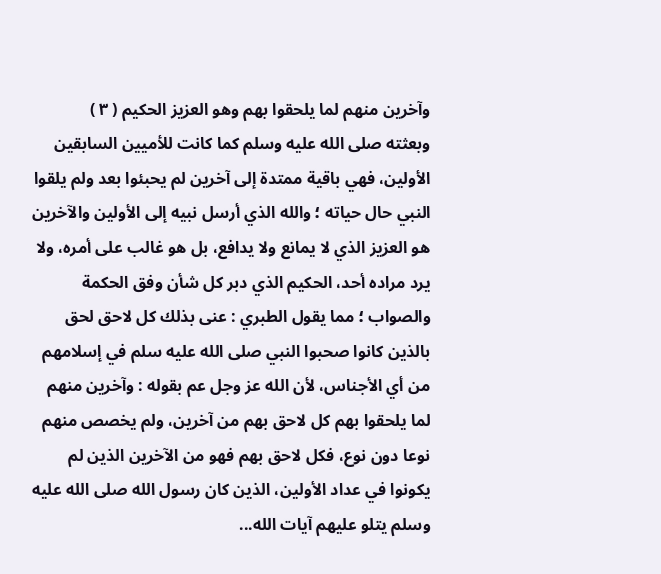وآخرين منهم لما يلحقوا بهم وهو العزيز الحكيم ( ٣ )
وبعثته صلى الله عليه وسلم كما كانت للأميين السابقين الأولين، فهي باقية ممتدة إلى آخرين لم يحبئوا بعد ولم يلقوا النبي حال حياته ؛ والله الذي أرسل نبيه إلى الأولين والآخرين هو العزيز الذي لا يمانع ولا يدافع، بل هو غالب على أمره، ولا يرد مراده أحد، الحكيم الذي دبر كل شأن وفق الحكمة والصواب ؛ مما يقول الطبري : عنى بذلك كل لاحق لحق بالذين كانوا صحبوا النبي صلى الله عليه سلم في إسلامهم من أي الأجناس، لأن الله عز وجل عم بقوله : وآخرين منهم لما يلحقوا بهم كل لاحق بهم من آخرين، ولم يخصص منهم نوعا دون نوع، فكل لاحق بهم فهو من الآخرين الذين لم يكونوا في عداد الأولين، الذين كان رسول الله صلى الله عليه وسلم يتلو عليهم آيات الله...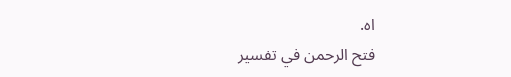اه.
فتح الرحمن في تفسير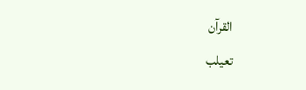القرآن
تعيلب